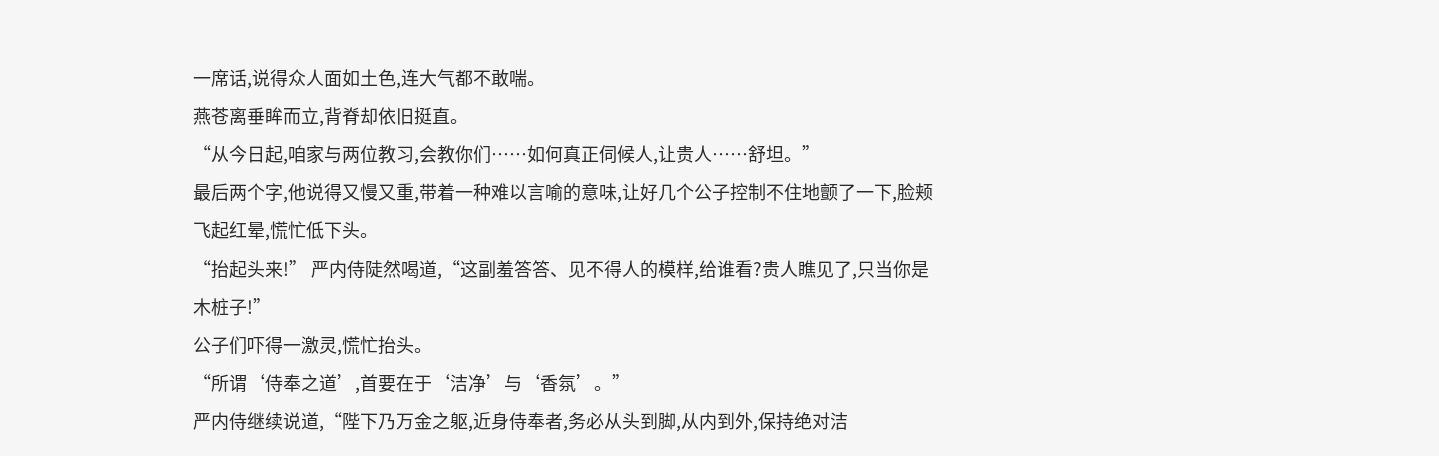一席话,说得众人面如土色,连大气都不敢喘。
燕苍离垂眸而立,背脊却依旧挺直。
“从今日起,咱家与两位教习,会教你们……如何真正伺候人,让贵人……舒坦。”
最后两个字,他说得又慢又重,带着一种难以言喻的意味,让好几个公子控制不住地颤了一下,脸颊飞起红晕,慌忙低下头。
“抬起头来!” 严内侍陡然喝道,“这副羞答答、见不得人的模样,给谁看?贵人瞧见了,只当你是木桩子!”
公子们吓得一激灵,慌忙抬头。
“所谓‘侍奉之道’,首要在于‘洁净’与‘香氛’。”
严内侍继续说道,“陛下乃万金之躯,近身侍奉者,务必从头到脚,从内到外,保持绝对洁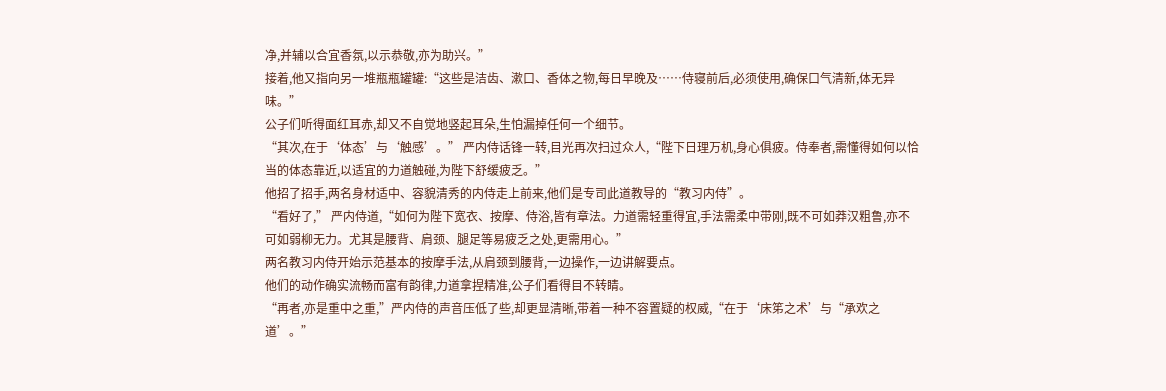净,并辅以合宜香氛,以示恭敬,亦为助兴。”
接着,他又指向另一堆瓶瓶罐罐:“这些是洁齿、漱口、香体之物,每日早晚及……侍寝前后,必须使用,确保口气清新,体无异味。”
公子们听得面红耳赤,却又不自觉地竖起耳朵,生怕漏掉任何一个细节。
“其次,在于‘体态’与‘触感’。” 严内侍话锋一转,目光再次扫过众人,“陛下日理万机,身心俱疲。侍奉者,需懂得如何以恰当的体态靠近,以适宜的力道触碰,为陛下舒缓疲乏。”
他招了招手,两名身材适中、容貌清秀的内侍走上前来,他们是专司此道教导的“教习内侍”。
“看好了,” 严内侍道,“如何为陛下宽衣、按摩、侍浴,皆有章法。力道需轻重得宜,手法需柔中带刚,既不可如莽汉粗鲁,亦不可如弱柳无力。尤其是腰背、肩颈、腿足等易疲乏之处,更需用心。”
两名教习内侍开始示范基本的按摩手法,从肩颈到腰背,一边操作,一边讲解要点。
他们的动作确实流畅而富有韵律,力道拿捏精准,公子们看得目不转睛。
“再者,亦是重中之重,”严内侍的声音压低了些,却更显清晰,带着一种不容置疑的权威,“在于‘床笫之术’与“承欢之道’。”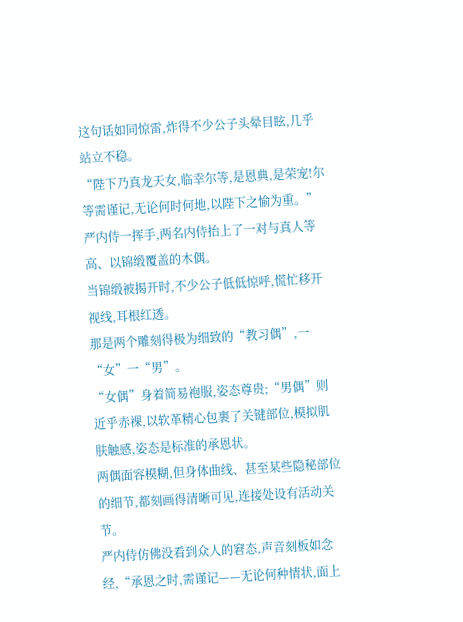这句话如同惊雷,炸得不少公子头晕目眩,几乎站立不稳。
“陛下乃真龙天女,临幸尔等,是恩典,是荣宠!尔等需谨记,无论何时何地,以陛下之愉为重。”
严内侍一挥手,两名内侍抬上了一对与真人等高、以锦缎覆盖的木偶。
当锦缎被揭开时,不少公子低低惊呼,慌忙移开视线,耳根红透。
那是两个雕刻得极为细致的“教习偶”,一“女”一“男”。
“女偶”身着简易袍服,姿态尊贵;“男偶”则近乎赤裸,以软革精心包裹了关键部位,模拟肌肤触感,姿态是标准的承恩状。
两偶面容模糊,但身体曲线、甚至某些隐秘部位的细节,都刻画得清晰可见,连接处设有活动关节。
严内侍仿佛没看到众人的窘态,声音刻板如念经,“承恩之时,需谨记——无论何种情状,面上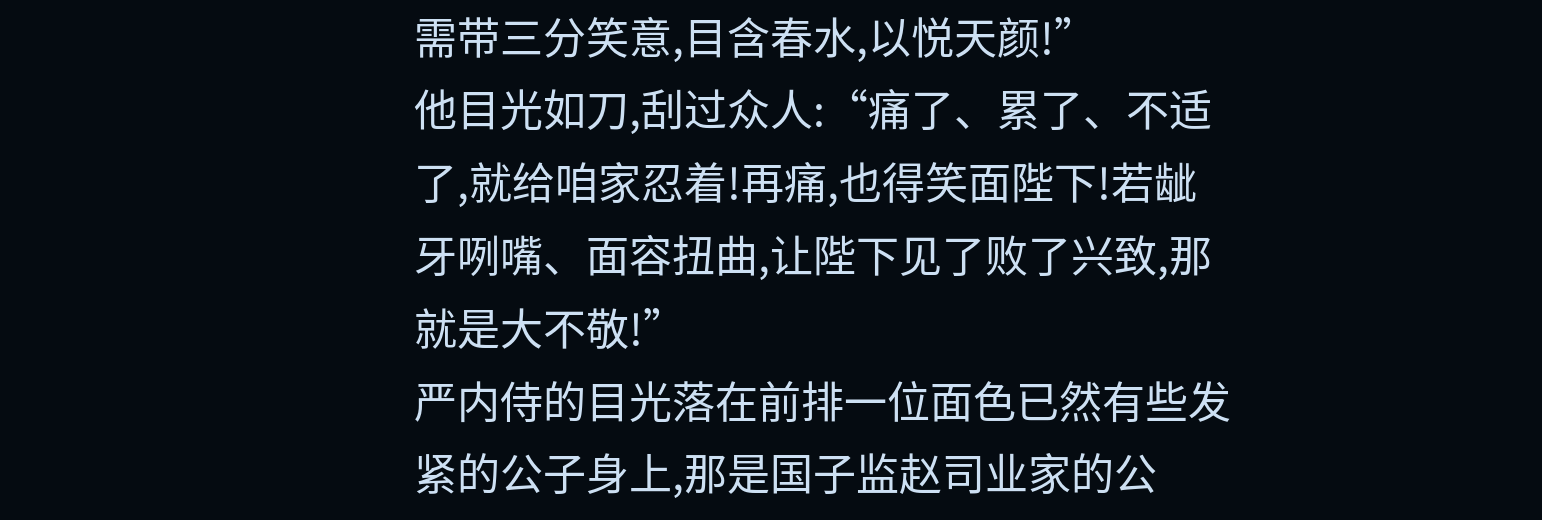需带三分笑意,目含春水,以悦天颜!”
他目光如刀,刮过众人:“痛了、累了、不适了,就给咱家忍着!再痛,也得笑面陛下!若龇牙咧嘴、面容扭曲,让陛下见了败了兴致,那就是大不敬!”
严内侍的目光落在前排一位面色已然有些发紧的公子身上,那是国子监赵司业家的公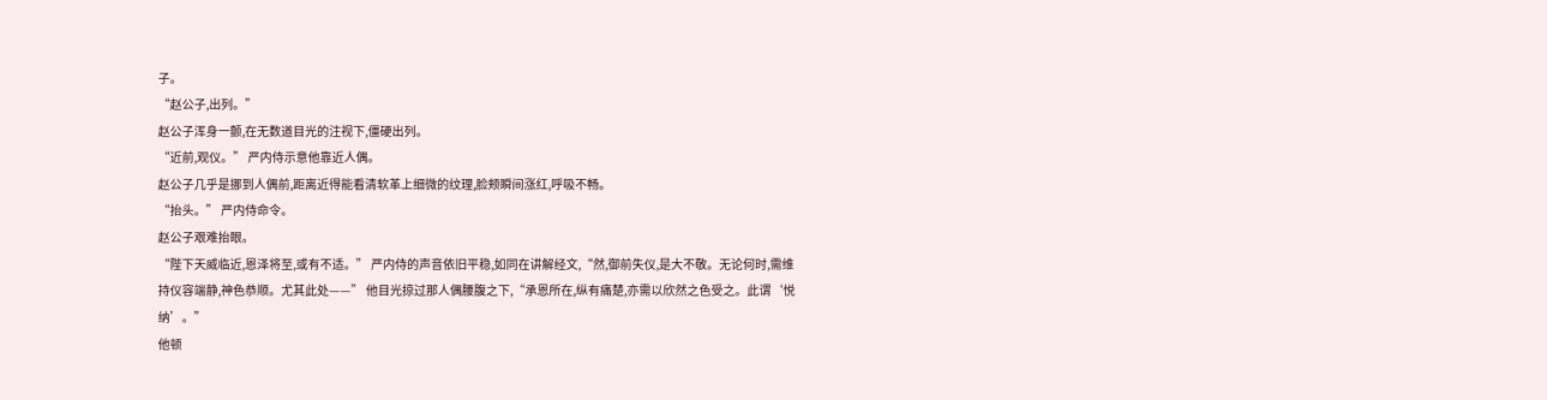子。
“赵公子,出列。”
赵公子浑身一颤,在无数道目光的注视下,僵硬出列。
“近前,观仪。” 严内侍示意他靠近人偶。
赵公子几乎是挪到人偶前,距离近得能看清软革上细微的纹理,脸颊瞬间涨红,呼吸不畅。
“抬头。” 严内侍命令。
赵公子艰难抬眼。
“陛下天威临近,恩泽将至,或有不适。” 严内侍的声音依旧平稳,如同在讲解经文,“然,御前失仪,是大不敬。无论何时,需维持仪容端静,神色恭顺。尤其此处——” 他目光掠过那人偶腰腹之下,“承恩所在,纵有痛楚,亦需以欣然之色受之。此谓‘悦纳’。”
他顿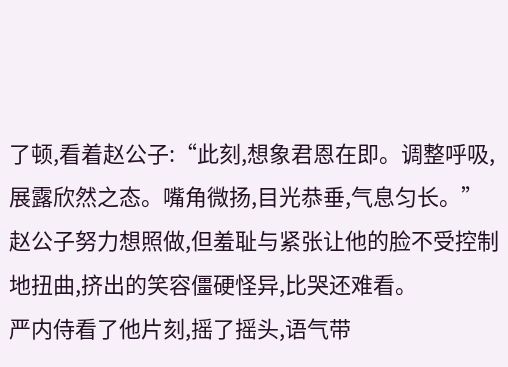了顿,看着赵公子:“此刻,想象君恩在即。调整呼吸,展露欣然之态。嘴角微扬,目光恭垂,气息匀长。”
赵公子努力想照做,但羞耻与紧张让他的脸不受控制地扭曲,挤出的笑容僵硬怪异,比哭还难看。
严内侍看了他片刻,摇了摇头,语气带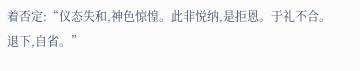着否定:“仪态失和,神色惊惶。此非悦纳,是拒恩。于礼不合。退下,自省。”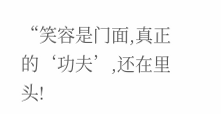“笑容是门面,真正的‘功夫’,还在里头!